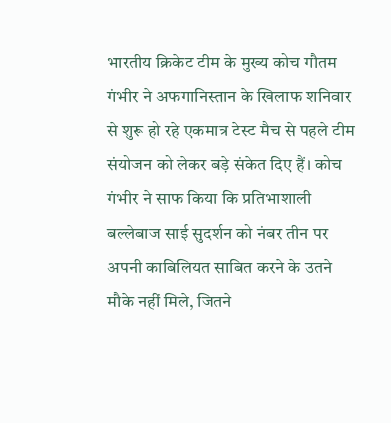भारतीय क्रिकेट टीम के मुख्य कोच गौतम गंभीर ने अफगानिस्तान के खिलाफ शनिवार से शुरू हो रहे एकमात्र टेस्ट मैच से पहले टीम संयोजन को लेकर बड़े संकेत दिए हैं। कोच गंभीर ने साफ किया कि प्रतिभाशाली बल्लेबाज साई सुदर्शन को नंबर तीन पर अपनी काबिलियत साबित करने के उतने मौके नहीं मिले, जितने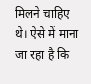मिलने चाहिए थे। ऐसे में माना जा रहा है कि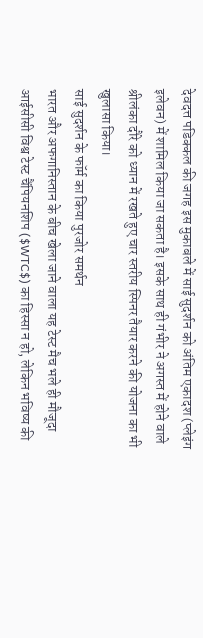देवदत्त पडिक्कल की जगह इस मुकाबले में साई सुदर्शन को अंतिम एकादश (प्लेइंग इलेवन) में शामिल किया जा सकता है। इसके साथ ही गंभीर ने अगस्त में होने वाले श्रीलंका दौरे को ध्यान में रखते हुए चार स्तरीय स्पिनर तैयार करने की योजना का भी खुलासा किया।
साई सुदर्शन के फॉर्म का किया पुरजोर समर्थन
भारत और अफगानिस्तान के बीच खेला जाने वाला यह टेस्ट मैच भले ही मौजूदा आईसीसी विश्व टेस्ट चैंपियनशिप ($WTC$) का हिस्सा न हो, लेकिन भविष्य की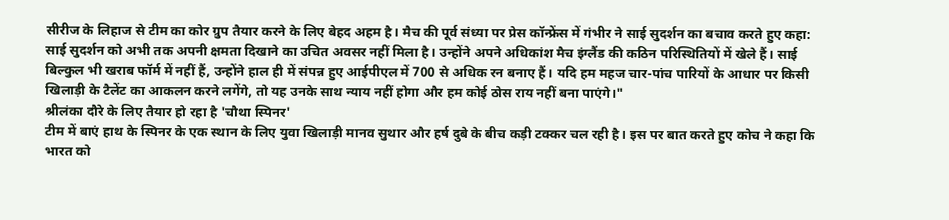सीरीज के लिहाज से टीम का कोर ग्रुप तैयार करने के लिए बेहद अहम है। मैच की पूर्व संध्या पर प्रेस कॉन्फ्रेंस में गंभीर ने साई सुदर्शन का बचाव करते हुए कहा:
साई सुदर्शन को अभी तक अपनी क्षमता दिखाने का उचित अवसर नहीं मिला है। उन्होंने अपने अधिकांश मैच इंग्लैंड की कठिन परिस्थितियों में खेले हैं। साई बिल्कुल भी खराब फॉर्म में नहीं हैं, उन्होंने हाल ही में संपन्न हुए आईपीएल में 700 से अधिक रन बनाए हैं। यदि हम महज चार-पांच पारियों के आधार पर किसी खिलाड़ी के टैलेंट का आकलन करने लगेंगे, तो यह उनके साथ न्याय नहीं होगा और हम कोई ठोस राय नहीं बना पाएंगे।"
श्रीलंका दौरे के लिए तैयार हो रहा है 'चौथा स्पिनर'
टीम में बाएं हाथ के स्पिनर के एक स्थान के लिए युवा खिलाड़ी मानव सुथार और हर्ष दुबे के बीच कड़ी टक्कर चल रही है। इस पर बात करते हुए कोच ने कहा कि भारत को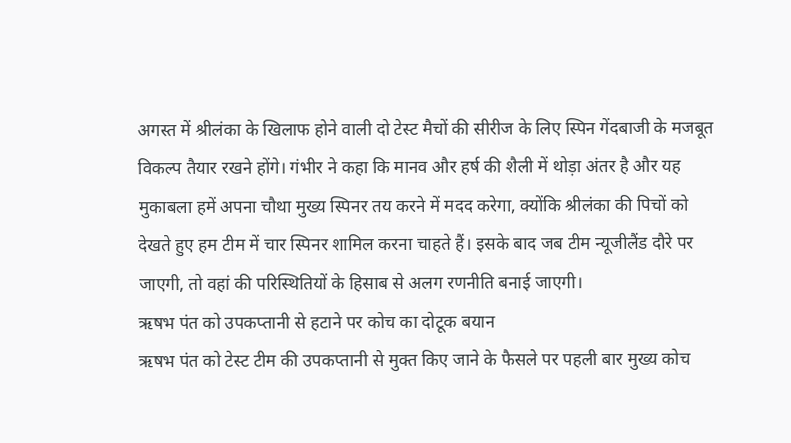अगस्त में श्रीलंका के खिलाफ होने वाली दो टेस्ट मैचों की सीरीज के लिए स्पिन गेंदबाजी के मजबूत विकल्प तैयार रखने होंगे। गंभीर ने कहा कि मानव और हर्ष की शैली में थोड़ा अंतर है और यह मुकाबला हमें अपना चौथा मुख्य स्पिनर तय करने में मदद करेगा, क्योंकि श्रीलंका की पिचों को देखते हुए हम टीम में चार स्पिनर शामिल करना चाहते हैं। इसके बाद जब टीम न्यूजीलैंड दौरे पर जाएगी, तो वहां की परिस्थितियों के हिसाब से अलग रणनीति बनाई जाएगी।
ऋषभ पंत को उपकप्तानी से हटाने पर कोच का दोटूक बयान
ऋषभ पंत को टेस्ट टीम की उपकप्तानी से मुक्त किए जाने के फैसले पर पहली बार मुख्य कोच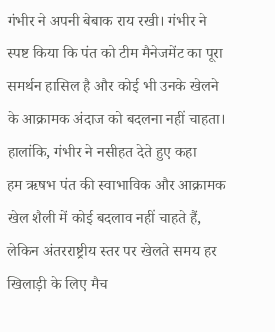गंभीर ने अपनी बेबाक राय रखी। गंभीर ने स्पष्ट किया कि पंत को टीम मैनेजमेंट का पूरा समर्थन हासिल है और कोई भी उनके खेलने के आक्रामक अंदाज को बदलना नहीं चाहता।
हालांकि, गंभीर ने नसीहत देते हुए कहा
हम ऋषभ पंत की स्वाभाविक और आक्रामक खेल शैली में कोई बदलाव नहीं चाहते हैं, लेकिन अंतरराष्ट्रीय स्तर पर खेलते समय हर खिलाड़ी के लिए मैच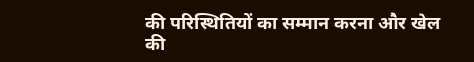की परिस्थितियों का सम्मान करना और खेल की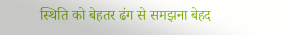स्थिति को बेहतर ढंग से समझना बेहद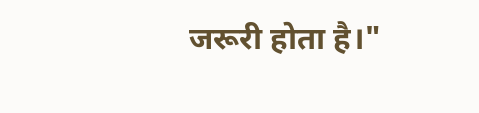जरूरी होता है।"